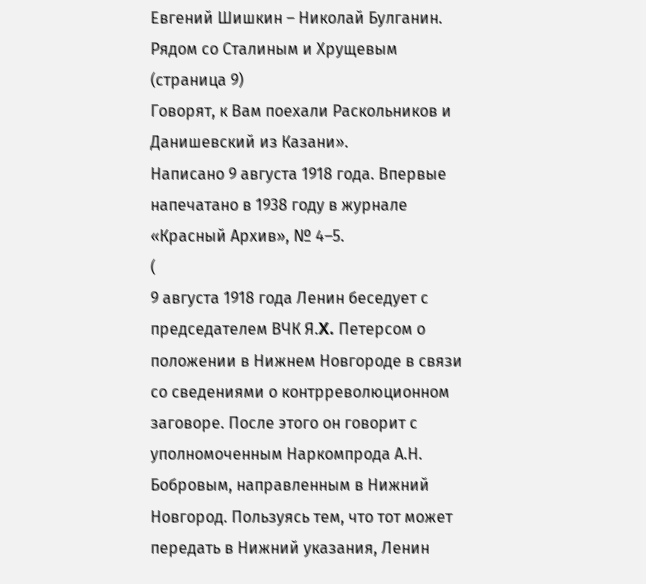Евгений Шишкин – Николай Булганин. Рядом со Сталиным и Хрущевым (страница 9)
Говорят, к Вам поехали Раскольников и Данишевский из Казани».
Написано 9 августа 1918 года. Впервые напечатано в 1938 году в журнале «Красный Архив», № 4–5.
(
9 августа 1918 года Ленин беседует с председателем ВЧК Я.X. Петерсом о положении в Нижнем Новгороде в связи со сведениями о контрреволюционном заговоре. После этого он говорит с уполномоченным Наркомпрода А.Н. Бобровым, направленным в Нижний Новгород. Пользуясь тем, что тот может передать в Нижний указания, Ленин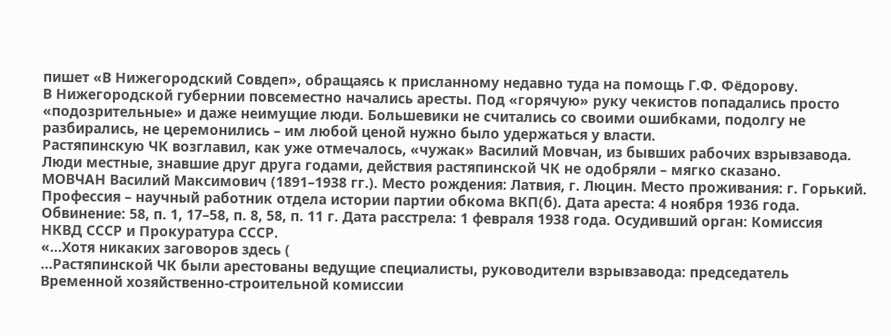пишет «В Нижегородский Совдеп», обращаясь к присланному недавно туда на помощь Г.Ф. Фёдорову.
В Нижегородской губернии повсеместно начались аресты. Под «горячую» руку чекистов попадались просто «подозрительные» и даже неимущие люди. Большевики не считались со своими ошибками, подолгу не разбирались, не церемонились – им любой ценой нужно было удержаться у власти.
Растяпинскую ЧК возглавил, как уже отмечалось, «чужак» Василий Мовчан, из бывших рабочих взрывзавода. Люди местные, знавшие друг друга годами, действия растяпинской ЧК не одобряли – мягко сказано.
МОВЧАН Василий Максимович (1891–1938 гг.). Место рождения: Латвия, г. Люцин. Место проживания: г. Горький. Профессия – научный работник отдела истории партии обкома ВКП(б). Дата ареста: 4 ноября 1936 года. Обвинение: 58, п. 1, 17–58, п. 8, 58, п. 11 г. Дата расстрела: 1 февраля 1938 года. Осудивший орган: Комиссия НКВД СССР и Прокуратура СССР.
«…Хотя никаких заговоров здесь (
…Растяпинской ЧК были арестованы ведущие специалисты, руководители взрывзавода: председатель Временной хозяйственно-строительной комиссии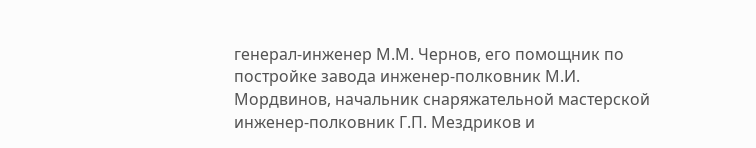генерал-инженер М.М. Чернов, его помощник по постройке завода инженер-полковник М.И. Мордвинов, начальник снаряжательной мастерской инженер-полковник Г.П. Мездриков и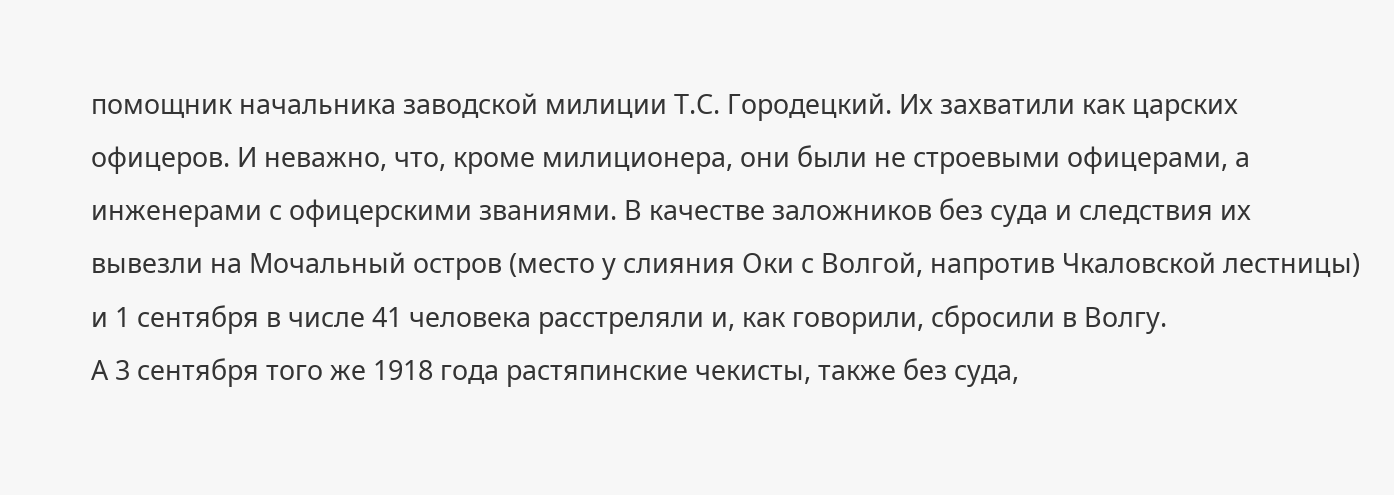помощник начальника заводской милиции Т.С. Городецкий. Их захватили как царских офицеров. И неважно, что, кроме милиционера, они были не строевыми офицерами, а инженерами с офицерскими званиями. В качестве заложников без суда и следствия их вывезли на Мочальный остров (место у слияния Оки с Волгой, напротив Чкаловской лестницы) и 1 сентября в числе 41 человека расстреляли и, как говорили, сбросили в Волгу.
А 3 сентября того же 1918 года растяпинские чекисты, также без суда,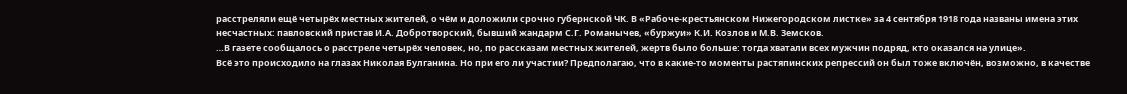расстреляли ещё четырёх местных жителей, о чём и доложили срочно губернской ЧК. В «Рабоче-крестьянском Нижегородском листке» за 4 сентября 1918 года названы имена этих несчастных: павловский пристав И.А. Добротворский, бывший жандарм С.Г. Романычев, «буржуи» К.И. Козлов и М.В. Земсков.
…В газете сообщалось о расстреле четырёх человек, но, по рассказам местных жителей, жертв было больше: тогда хватали всех мужчин подряд, кто оказался на улице».
Всё это происходило на глазах Николая Булганина. Но при его ли участии? Предполагаю, что в какие-то моменты растяпинских репрессий он был тоже включён, возможно, в качестве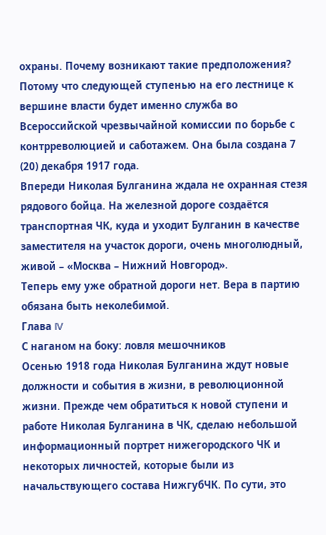охраны. Почему возникают такие предположения? Потому что следующей ступенью на его лестнице к вершине власти будет именно служба во Всероссийской чрезвычайной комиссии по борьбе с контрреволюцией и саботажем. Она была создана 7 (20) декабря 1917 года.
Впереди Николая Булганина ждала не охранная стезя рядового бойца. На железной дороге создаётся транспортная ЧК, куда и уходит Булганин в качестве заместителя на участок дороги, очень многолюдный, живой – «Москва – Нижний Новгород».
Теперь ему уже обратной дороги нет. Вера в партию обязана быть неколебимой.
Глава IV
С наганом на боку: ловля мешочников
Осенью 1918 года Николая Булганина ждут новые должности и события в жизни, в революционной жизни. Прежде чем обратиться к новой ступени и работе Николая Булганина в ЧК, сделаю небольшой информационный портрет нижегородского ЧК и некоторых личностей, которые были из начальствующего состава НижгубЧК. По сути, это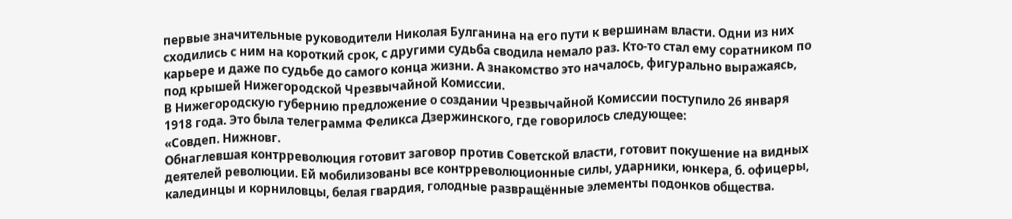первые значительные руководители Николая Булганина на его пути к вершинам власти. Одни из них сходились с ним на короткий срок, с другими судьба сводила немало раз. Кто-то стал ему соратником по карьере и даже по судьбе до самого конца жизни. А знакомство это началось, фигурально выражаясь, под крышей Нижегородской Чрезвычайной Комиссии.
В Нижегородскую губернию предложение о создании Чрезвычайной Комиссии поступило 26 января 1918 года. Это была телеграмма Феликса Дзержинского, где говорилось следующее:
«Совдеп. Нижновг.
Обнаглевшая контрреволюция готовит заговор против Советской власти, готовит покушение на видных деятелей революции. Ей мобилизованы все контрреволюционные силы, ударники, юнкера, б. офицеры, калединцы и корниловцы, белая гвардия, голодные развращённые элементы подонков общества.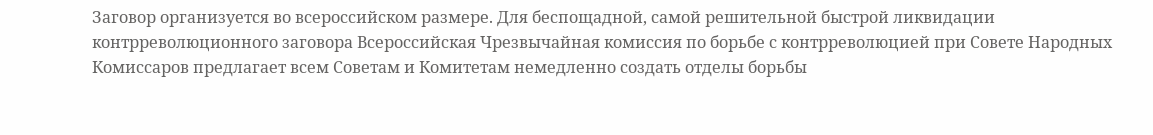Заговор организуется во всероссийском размере. Для беспощадной, самой решительной быстрой ликвидации контрреволюционного заговора Всероссийская Чрезвычайная комиссия по борьбе с контрреволюцией при Совете Народных Комиссаров предлагает всем Советам и Комитетам немедленно создать отделы борьбы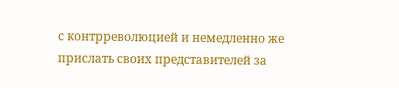с контрреволюцией и немедленно же прислать своих представителей за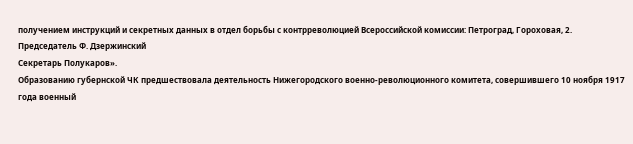получением инструкций и секретных данных в отдел борьбы с контрреволюцией Всероссийской комиссии: Петроград, Гороховая, 2.
Председатель Ф. Дзержинский
Секретарь Полукаров».
Образованию губернской ЧК предшествовала деятельность Нижегородского военно-революционного комитета, совершившего 10 ноября 1917 года военный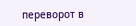переворот в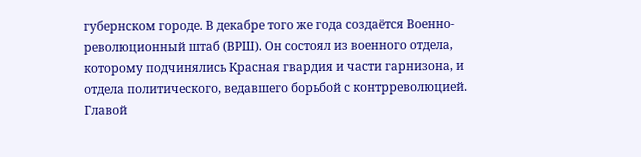губернском городе. В декабре того же года создаётся Военно-революционный штаб (ВРШ). Он состоял из военного отдела, которому подчинялись Красная гвардия и части гарнизона, и отдела политического, ведавшего борьбой с контрреволюцией.
Главой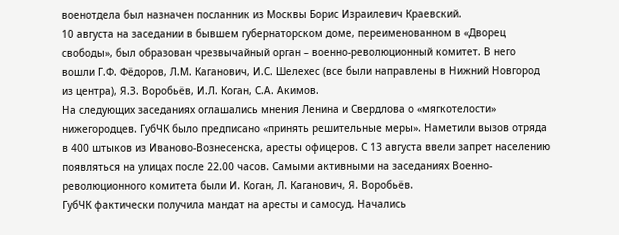военотдела был назначен посланник из Москвы Борис Израилевич Краевский.
10 августа на заседании в бывшем губернаторском доме, переименованном в «Дворец свободы», был образован чрезвычайный орган – военно-революционный комитет. В него вошли Г.Ф. Фёдоров, Л.М. Каганович, И.С. Шелехес (все были направлены в Нижний Новгород из центра), Я.З. Воробьёв, И.Л. Коган, С.А. Акимов.
На следующих заседаниях оглашались мнения Ленина и Свердлова о «мягкотелости» нижегородцев. ГубЧК было предписано «принять решительные меры». Наметили вызов отряда в 400 штыков из Иваново-Вознесенска, аресты офицеров. С 13 августа ввели запрет населению появляться на улицах после 22.00 часов. Самыми активными на заседаниях Военно-революционного комитета были И. Коган, Л. Каганович, Я. Воробьёв.
ГубЧК фактически получила мандат на аресты и самосуд. Начались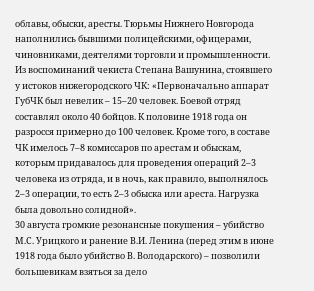облавы, обыски, аресты. Тюрьмы Нижнего Новгорода наполнились бывшими полицейскими, офицерами, чиновниками, деятелями торговли и промышленности. Из воспоминаний чекиста Степана Вашунина, стоявшего у истоков нижегородского ЧК: «Первоначально аппарат ГубЧК был невелик – 15–20 человек. Боевой отряд составлял около 40 бойцов. К половине 1918 года он разросся примерно до 100 человек. Кроме того, в составе ЧК имелось 7–8 комиссаров по арестам и обыскам, которым придавалось для проведения операций 2–3 человека из отряда, и в ночь, как правило, выполнялось 2–3 операции, то есть 2–3 обыска или ареста. Нагрузка была довольно солидной».
30 августа громкие резонансные покушения – убийство М.С. Урицкого и ранение В.И. Ленина (перед этим в июне 1918 года было убийство В. Володарского) – позволили большевикам взяться за дело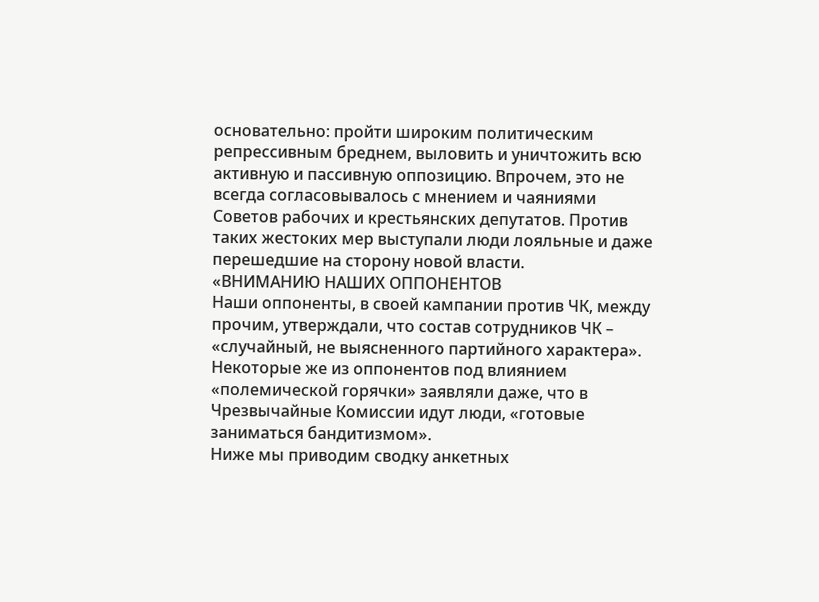основательно: пройти широким политическим репрессивным бреднем, выловить и уничтожить всю активную и пассивную оппозицию. Впрочем, это не всегда согласовывалось с мнением и чаяниями Советов рабочих и крестьянских депутатов. Против таких жестоких мер выступали люди лояльные и даже перешедшие на сторону новой власти.
«ВНИМАНИЮ НАШИХ ОППОНЕНТОВ
Наши оппоненты, в своей кампании против ЧК, между прочим, утверждали, что состав сотрудников ЧК – «случайный, не выясненного партийного характера».
Некоторые же из оппонентов под влиянием «полемической горячки» заявляли даже, что в Чрезвычайные Комиссии идут люди, «готовые заниматься бандитизмом».
Ниже мы приводим сводку анкетных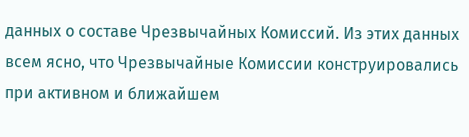данных о составе Чрезвычайных Комиссий. Из этих данных всем ясно, что Чрезвычайные Комиссии конструировались при активном и ближайшем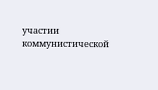участии коммунистической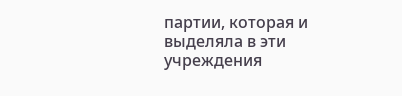партии, которая и выделяла в эти учреждения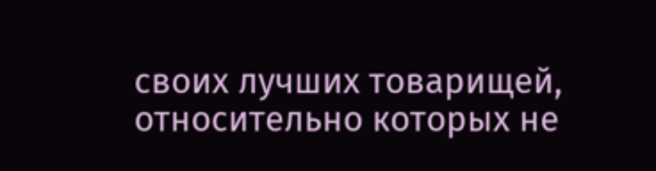своих лучших товарищей, относительно которых не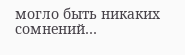могло быть никаких сомнений…